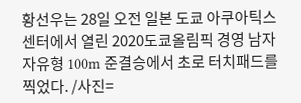황선우는 28일 오전 일본 도쿄 아쿠아틱스센터에서 열린 2020도쿄올림픽 경영 남자 자유형 100m 준결승에서 초로 터치패드를 찍었다. /사진=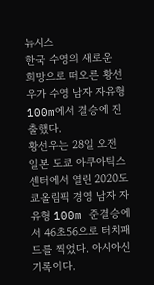뉴시스
한국 수영의 새로운 희망으로 떠오른 황선우가 수영 남자 자유형 100m에서 결승에 진출했다.
황선우는 28일 오전 일본 도쿄 아쿠아틱스센터에서 열린 2020도쿄올림픽 경영 남자 자유형 100m 준결승에서 46초56으로 터치패드를 찍었다. 아시아신기록이다.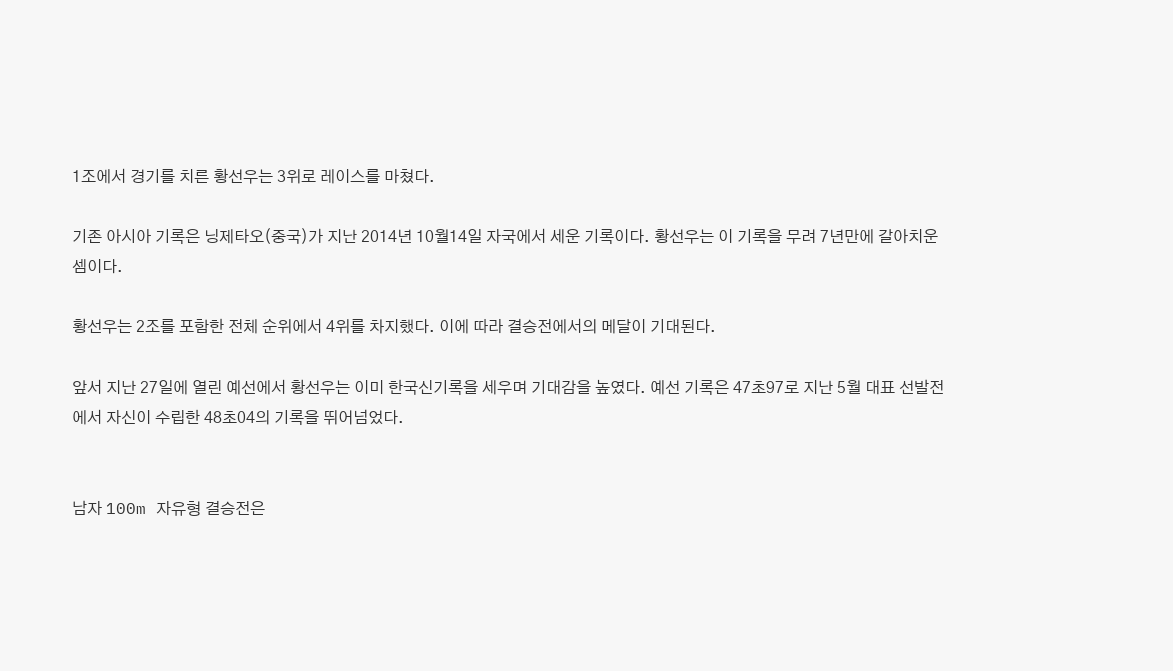1조에서 경기를 치른 황선우는 3위로 레이스를 마쳤다.

기존 아시아 기록은 닝제타오(중국)가 지난 2014년 10월14일 자국에서 세운 기록이다. 황선우는 이 기록을 무려 7년만에 갈아치운 셈이다.

황선우는 2조를 포함한 전체 순위에서 4위를 차지했다. 이에 따라 결승전에서의 메달이 기대된다.

앞서 지난 27일에 열린 예선에서 황선우는 이미 한국신기록을 세우며 기대감을 높였다. 예선 기록은 47초97로 지난 5월 대표 선발전에서 자신이 수립한 48초04의 기록을 뛰어넘었다.


남자 100m 자유형 결승전은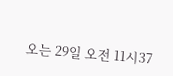오는 29일 오전 11시37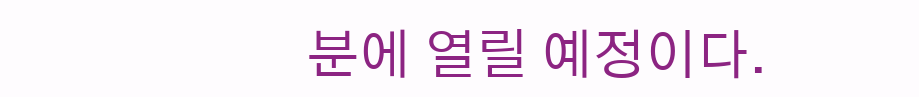분에 열릴 예정이다.